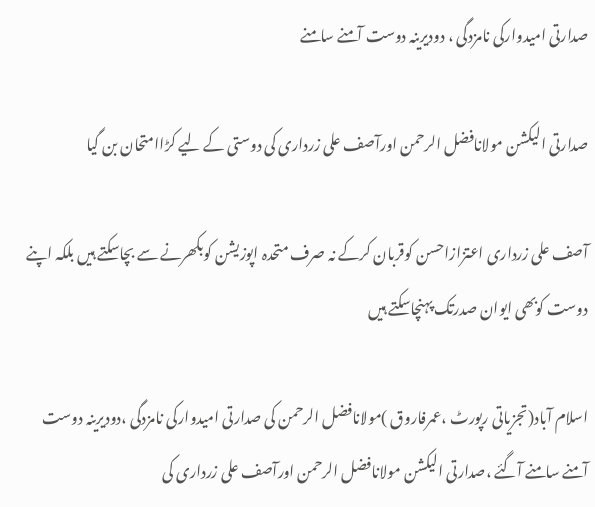صدارتی امیدوارکی نامزدگی ، دودیرینہ دوست آمنے سامنے

صدارتی الیکشن مولانافضل الرحمن اورآصف علی زرداری کی دوستی کے لیے کڑاامتحان بن گیا

آصف علی زرداری اعتزازاحسن کوقربان کرکے نہ صرف متحدہ اپوزیشن کوبکھرنے سے بچاسکتے ہیں بلکہ اپنے دوست کوبھی ایوان صدرتک پہنچاسکتے ہیں

اسلام آباد(تجزیاتی رپورٹ ،عمرفاروق )مولانافضل الرحمن کی صدارتی امیدوارکی نامزدگی ،دودیرینہ دوست آمنے سامنے آگئے ،صدارتی الیکشن مولانافضل الرحمن اورآصف علی زرداری کی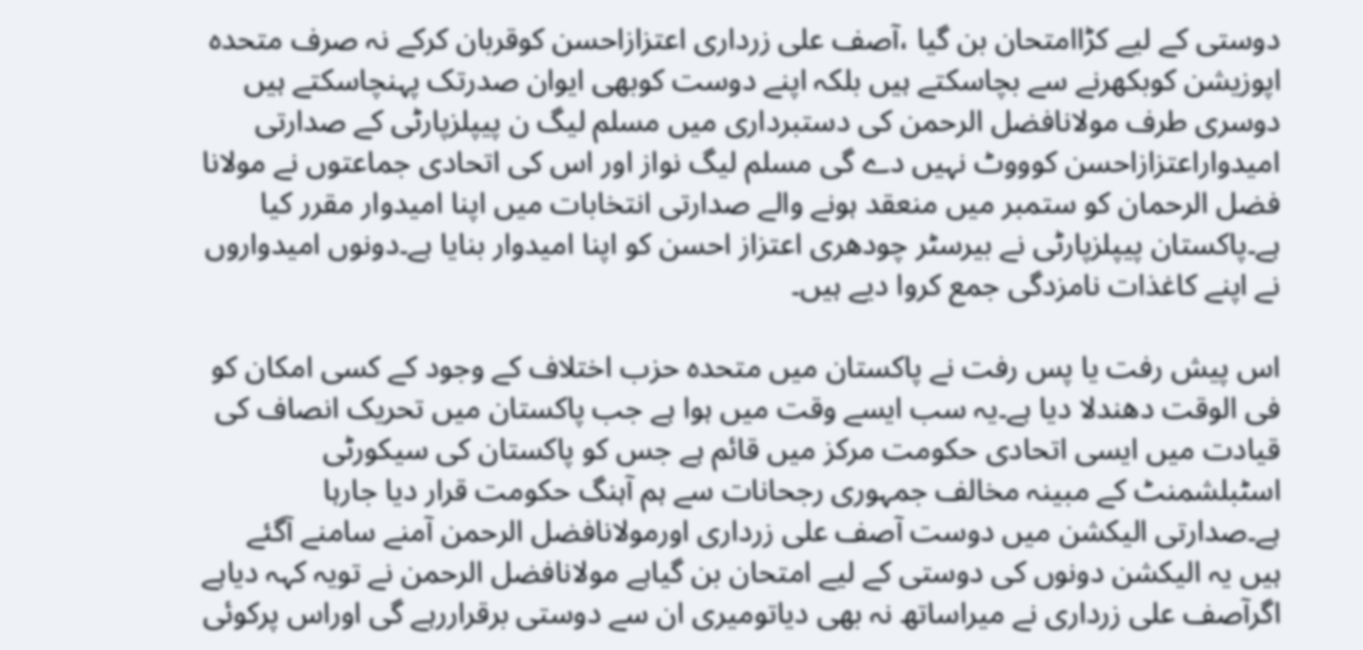دوستی کے لیے کڑاامتحان بن گیا ،آصف علی زرداری اعتزازاحسن کوقربان کرکے نہ صرف متحدہ اپوزیشن کوبکھرنے سے بچاسکتے ہیں بلکہ اپنے دوست کوبھی ایوان صدرتک پہنچاسکتے ہیں دوسری طرف مولانافضل الرحمن کی دستبرداری میں مسلم لیگ ن پیپلزپارٹی کے صدارتی امیدواراعتزازاحسن کوووٹ نہیں دے گی مسلم لیگ نواز اور اس کی اتحادی جماعتوں نے مولانا فضل الرحمان کو ستمبر میں منعقد ہونے والے صدارتی انتخابات میں اپنا امیدوار مقرر کیا ہے۔پاکستان پیپلزپارٹی نے بیرسٹر چودھری اعتزاز احسن کو اپنا امیدوار بنایا ہے۔دونوں امیدواروں نے اپنے کاغذات نامزدگی جمع کروا دیے ہیں۔

اس پیش رفت یا پس رفت نے پاکستان میں متحدہ حزب اختلاف کے وجود کے کسی امکان کو فی الوقت دھندلا دیا ہے۔یہ سب ایسے وقت میں ہوا ہے جب پاکستان میں تحریک انصاف کی قیادت میں ایسی اتحادی حکومت مرکز میں قائم ہے جس کو پاکستان کی سیکورٹی اسٹبلشمنٹ کے مبینہ مخالف جمہوری رجحانات سے ہم آہنگ حکومت قرار دیا جارہا ہے۔صدارتی الیکشن میں دوست آصف علی زرداری اورمولانافضل الرحمن آمنے سامنے آگئے ہیں یہ الیکشن دونوں کی دوستی کے لیے امتحان بن گیاہے مولانافضل الرحمن نے تویہ کہہ دیاہے اگرآصف علی زرداری نے میراساتھ نہ بھی دیاتومیری ان سے دوستی برقراررہے گی اوراس پرکوئی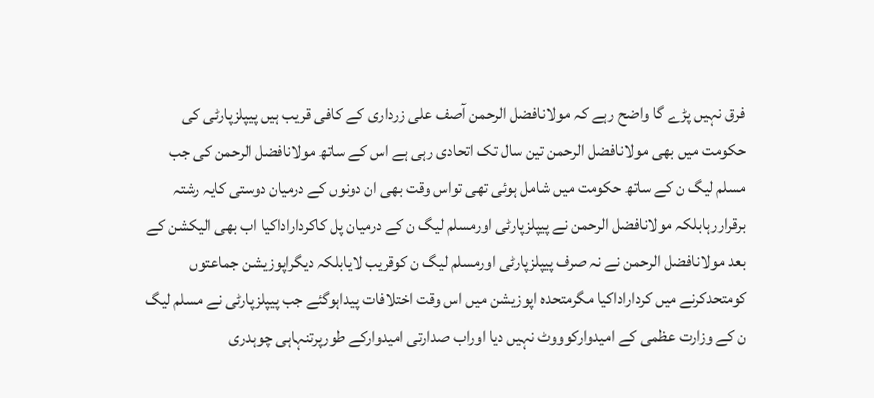فرق نہیں پڑے گا واضح رہے کہ مولانافضل الرحمن آصف علی زرداری کے کافی قریب ہیں پیپلزپارٹی کی حکومت میں بھی مولانافضل الرحمن تین سال تک اتحادی رہی ہے اس کے ساتھ مولانافضل الرحمن کی جب مسلم لیگ ن کے ساتھ حکومت میں شامل ہوئی تھی تواس وقت بھی ان دونوں کے درمیان دوستی کایہ رشتہ برقراررہابلکہ مولانافضل الرحمن نے پیپلزپارٹی اورمسلم لیگ ن کے درمیان پل کاکرداراداکیا اب بھی الیکشن کے بعد مولانافضل الرحمن نے نہ صرف پیپلزپارٹی اورمسلم لیگ ن کوقریب لایابلکہ دیگراپوزیشن جماعتوں کومتحدکرنے میں کرداراداکیا مگرمتحدہ اپوزیشن میں اس وقت اختلافات پیداہوگئے جب پیپلزپارٹی نے مسلم لیگ ن کے وزارت عظمی کے امیدوارکوووٹ نہیں دیا اوراب صدارتی امیدوارکے طورپرتنہاہی چوہدری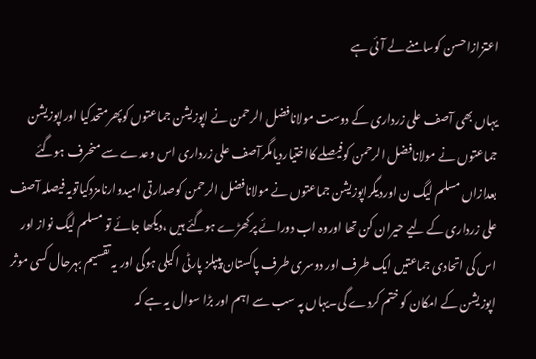اعتزازاحسن کوسامنے لے آئی ہے

یہاں بھی آصف علی زرداری کے دوست مولانافضل الرحمن نے اپوزیشن جماعتوں کوپھرمتحدکیا اوراپوزیشن جماعتوں نے مولانافضل الرحمن کوفیصلے کااختیاردیامگرآصف علی زرداری اس وعدے سے منحرف ہوگئے بعدازاں مسلم لیگ ن اوردیگراپوزیشن جماعتوں نے مولانافضل الرحمن کوصدارتی امیدوارنامزدکیاتویہ فیصلہ آصف علی زرداری کے لیے حیران کن تھا اوروہ اب دورائے پرکھڑے ہوگئے ہیں ،دیکھا جائے تو مسلم لیگ نواز اور اس کی اتحادی جماعتیں ایک طرف اور دوسری طرف پاکستان پیپلز پارٹی اکیلی ہوگی اور یہ تقسیم بہرحال کسی موثر اپوزیشن کے امکان کو ختم کردے گی۔یہاں پہ سب سے اہم اور بڑا سوال یہ ہے کہ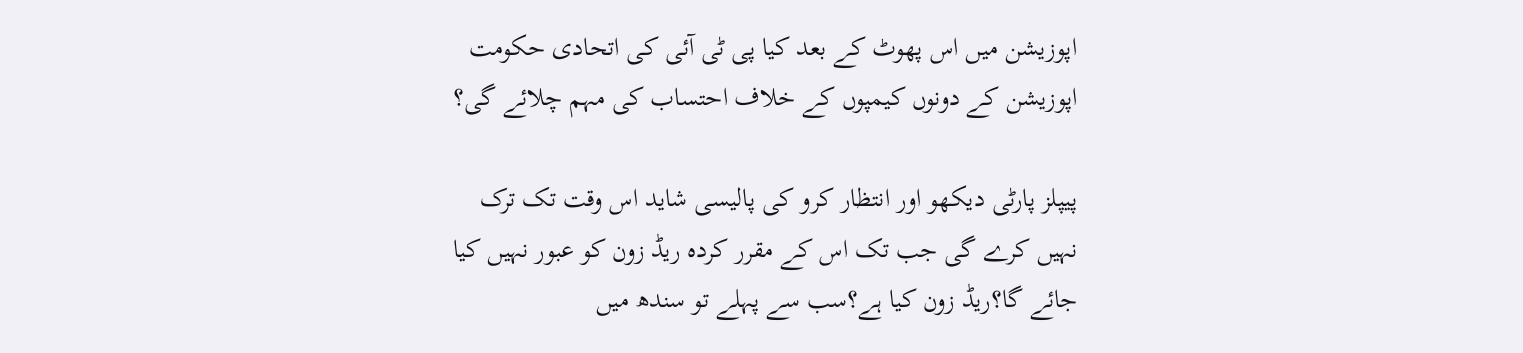اپوزیشن میں اس پھوٹ کے بعد کیا پی ٹی آئی کی اتحادی حکومت اپوزیشن کے دونوں کیمپوں کے خلاف احتساب کی مہم چلائے گی؟

پیپلز پارٹی دیکھو اور انتظار کرو کی پالیسی شاید اس وقت تک ترک نہیں کرے گی جب تک اس کے مقرر کردہ ریڈ زون کو عبور نہیں کیا جائے گا؟ریڈ زون کیا ہے؟سب سے پہلے تو سندھ میں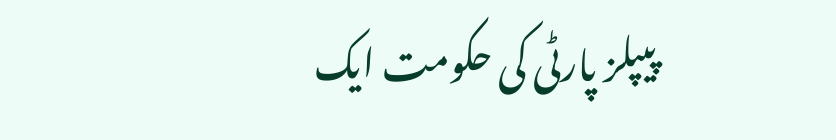پیپلز پارٹی کی حکومت ایک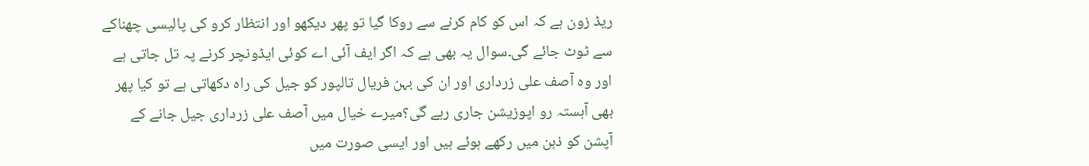ریڈ زون ہے کہ اس کو کام کرنے سے روکا گیا تو پھر دیکھو اور انتظار کرو کی پالیسی چھناکے سے ٹوٹ جائے گی۔سوال یہ بھی ہے کہ اگر ایف آئی اے کوئی ایڈونچر کرنے پہ تل جاتی ہے اور وہ آصف علی زرداری اور ان کی بہن فریال تالپور کو جیل کی راہ دکھاتی ہے تو کیا پھر بھی آہستہ رو اپوزیشن جاری رہے گی؟میرے خیال میں آصف علی زرداری جیل جانے کے آپشن کو ذہن میں رکھے ہوئے ہیں اور ایسی صورت میں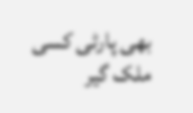بھی پارٹی کسی ملک گیر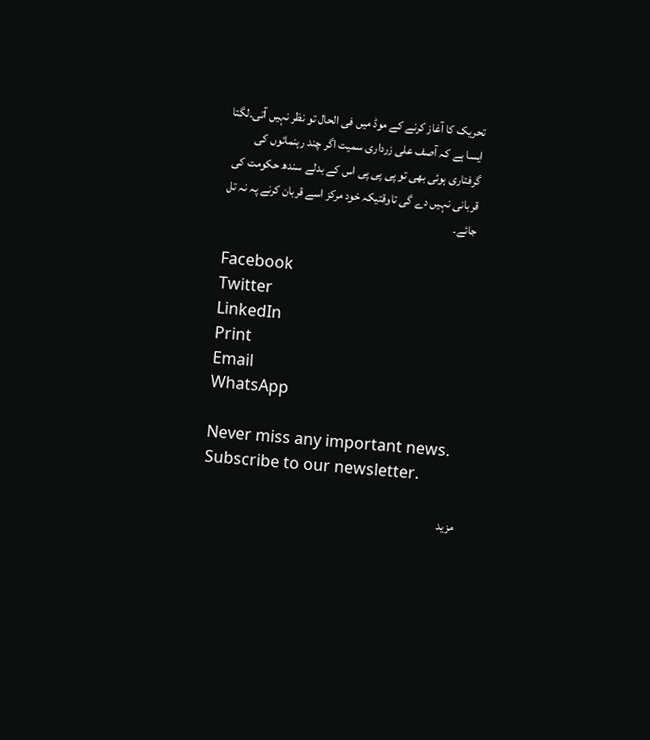تحریک کا آغاز کرنے کے موڈ میں فی الحال تو نظر نہیں آتی۔لگتا ایسا ہے کہ آصف علی زرداری سمیت اگر چند رہنمائوں کی گرفتاری ہوئی بھی تو پی پی پی اس کے بدلے سندھ حکومت کی قربانی نہیں دے گی تاوقتیکہ خود مرکز اسے قربان کرنے پہ نہ تل جائے۔

Facebook
Twitter
LinkedIn
Print
Email
WhatsApp

Never miss any important news. Subscribe to our newsletter.

مزید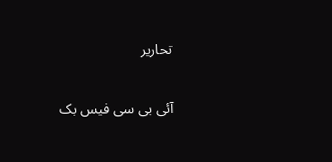تحاریر

آئی بی سی فیس بک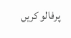پرفالو کریں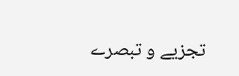تجزیے و تبصرے